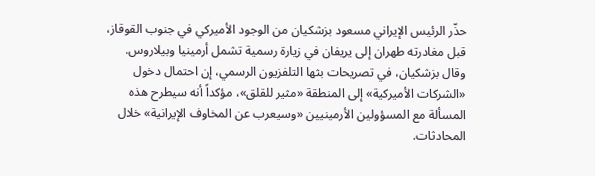حذّر الرئيس الإيراني مسعود بزشكيان من الوجود الأميركي في جنوب القوقاز، قبل مغادرته طهران إلى يريفان في زيارة رسمية تشمل أرمينيا وبيلاروس.
وقال بزشكيان، في تصريحات بثها التلفزيون الرسمي، إن احتمال دخول «الشركات الأميركية» إلى المنطقة «مثير للقلق»، مؤكداً أنه سيطرح هذه المسألة مع المسؤولين الأرمينيين «وسيعرب عن المخاوف الإيرانية» خلال المحادثات.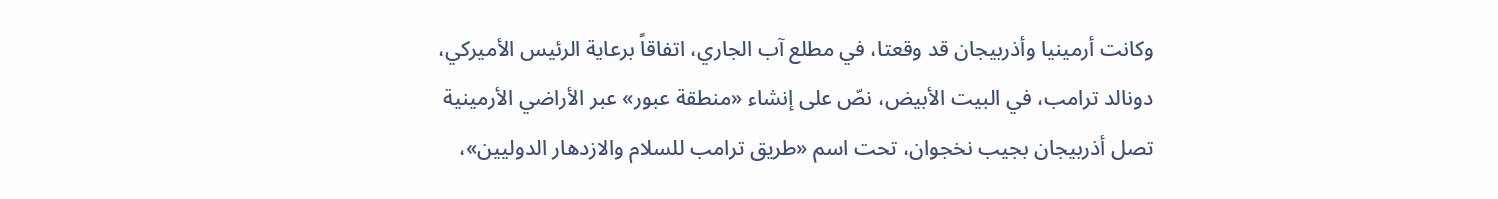وكانت أرمينيا وأذربيجان قد وقعتا، في مطلع آب الجاري، اتفاقاً برعاية الرئيس الأميركي، دونالد ترامب، في البيت الأبيض، نصّ على إنشاء «منطقة عبور» عبر الأراضي الأرمينية تصل أذربيجان بجيب نخجوان، تحت اسم «طريق ترامب للسلام والازدهار الدوليين»،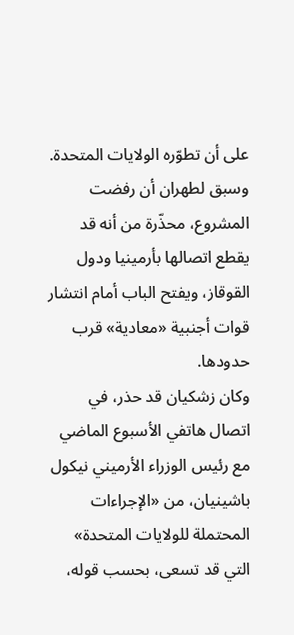على أن تطوّره الولايات المتحدة.
وسبق لطهران أن رفضت المشروع، محذّرة من أنه قد يقطع اتصالها بأرمينيا ودول القوقاز، ويفتح الباب أمام انتشار قوات أجنبية «معادية» قرب حدودها.
وكان زشكيان قد حذر، في اتصال هاتفي الأسبوع الماضي مع رئيس الوزراء الأرميني نيكول باشينيان، من «الإجراءات المحتملة للولايات المتحدة» التي قد تسعى، بحسب قوله،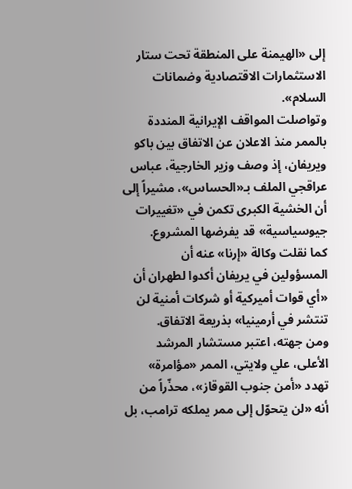إلى «الهيمنة على المنطقة تحت ستار الاستثمارات الاقتصادية وضمانات السلام».
وتواصلت المواقف الإيرانية المنددة بالممر منذ الاعلان عن الاتفاق بين باكو ويريفان، إذ وصف وزير الخارجية، عباس عراقجي الملف بـ«الحساس»، مشيراً إلى أن الخشية الكبرى تكمن في «تغييرات جيوسياسية» قد يفرضها المشروع.
كما نقلت وكالة «إرنا» عنه أن المسؤولين في يريفان أكدوا لطهران أن «أي قوات أميركية أو شركات أمنية لن تنتشر في أرمينيا» بذريعة الاتفاق.
ومن جهته، اعتبر مستشار المرشد الأعلى، علي ولايتي، الممر «مؤامرة» تهدد «أمن جنوب القوقاز»، محذّراً من أنه «لن يتحوّل إلى ممر يملكه ترامب، بل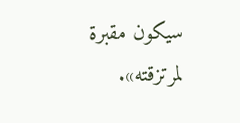سيكون مقبرة لمرتزقته».